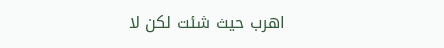اهرب حيث شئت لكن لا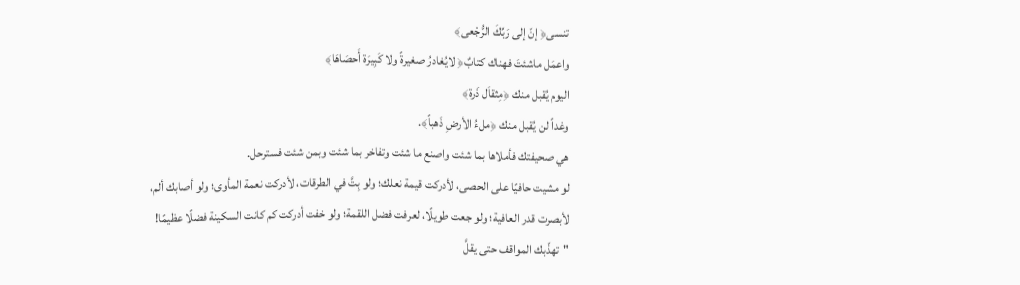تنسى﴿ إنّ إلى رَبِّكَ الرُّجْعى﴾
واعمَل ماشئتَ فهناك كتابٌ﴿ لايُغادرُ صغيرةً ولا كَبِيرَة أَحصَاهَا﴾
اليوم يُقبل منك ﴿مِثقاَل ذَرة﴾
وغداً لن يُقبل منك ﴿ملءُ الأرضِ ذَهباً﴾.
هي صحيفتك فأملاها بما شئت واصنع ما شئت وتفاخر بما شئت وبمن شئت فسترحل.
لو مشيت حافيًا على الحصى، لأدركت قيمة نعلك؛ ولو بِتَّ في الطرقات، لأدركت نعمة المأوى؛ ولو أصابك ألم، لأبصرت قدر العافية؛ ولو جعت طويلًا، لعرفت فضل اللقمة؛ ولو خفت أدركت كم كانت السكينة فضلًا عظيمًا!
"تهذّبك المواقف حتى يقلَّ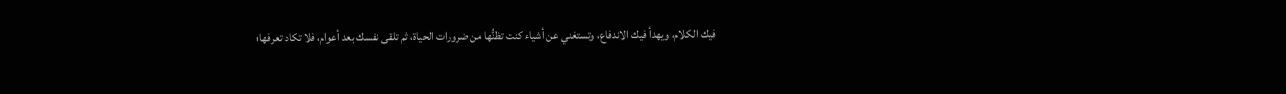فيك الكلام، ويهدأ فيك الاندفاع، وتستغني عن أشياء كنت تظنُّها من ضرورات الحياة، ثم تلقى نفسك بعد أعوام، فلا تكاد تعرفها؛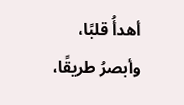أهدأُ قلبًا، وأبصرُ طريقًا،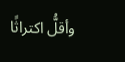وأقلُّ اكتراثًا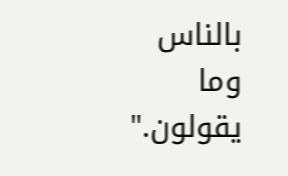بالناس وما يقولون."